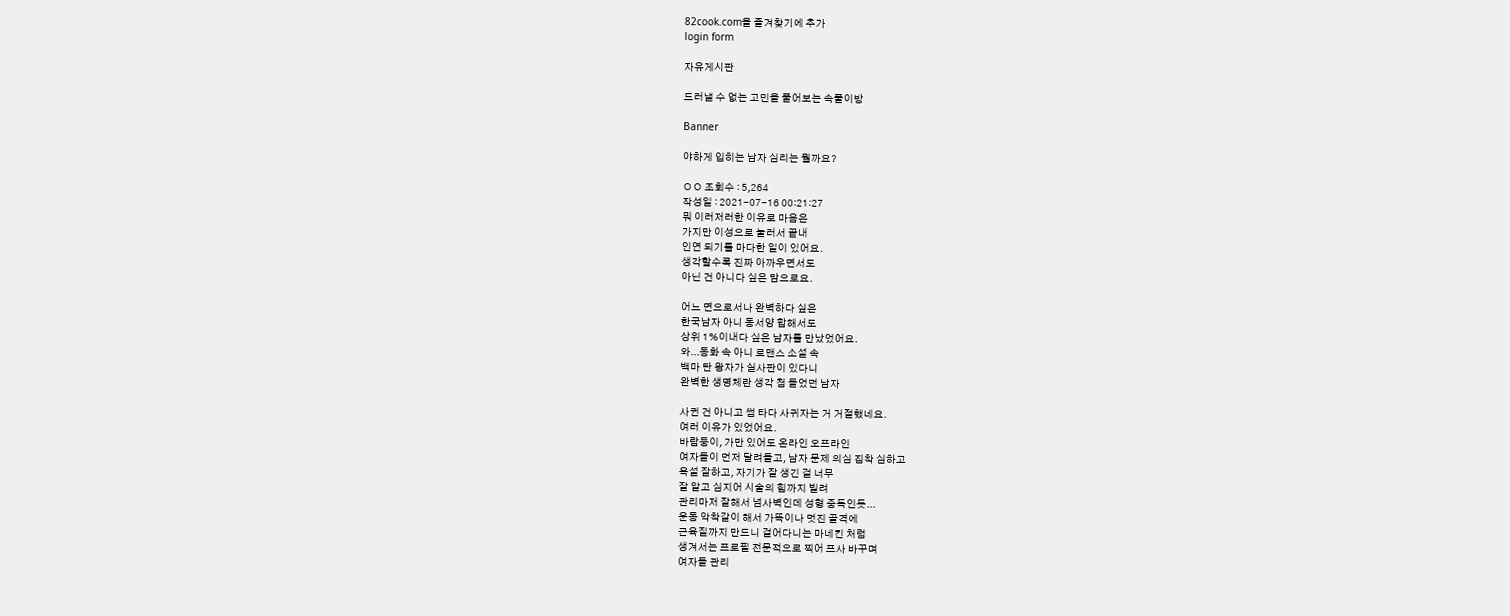82cook.com을 즐겨찾기에 추가
login form

자유게시판

드러낼 수 없는 고민을 풀어보는 속풀이방

Banner

야하게 입히는 남자 심리는 뭘까요?

ㅇㅇ 조회수 : 5,264
작성일 : 2021-07-16 00:21:27
뭐 이러저러한 이유로 마음은
가지만 이성으로 눌러서 끝내
인연 되기를 마다한 일이 있어요.
생각할수록 진짜 아까우면서도
아닌 건 아니다 싶은 맘으로요.

어느 면으로서나 완벽하다 싶은
한국남자 아니 동서양 합해서도
상위 1%이내다 싶은 남자를 만났었어요.
와...동화 속 아니 로맨스 소설 속
백마 탄 왕자가 실사판이 있다니
완벽한 생명체란 생각 첨 들었던 남자

사귄 건 아니고 썸 타다 사귀자는 거 거절했네요.
여러 이유가 있었어요.
바람둥이, 가만 있어도 온라인 오프라인
여자들이 먼저 달려들고, 남자 문제 의심 집착 심하고
욕설 잘하고, 자기가 잘 생긴 걸 너무
잘 알고 심지어 시술의 힘까지 빌려
관리마저 잘해서 넘사벽인데 성형 중독인듯...
운동 악착같이 해서 가뜩이나 멋진 골격에
근육질까지 만드니 걸어다니는 마네킨 처럼
생겨서는 프로필 전문적으로 찍어 프사 바꾸며
여자들 관리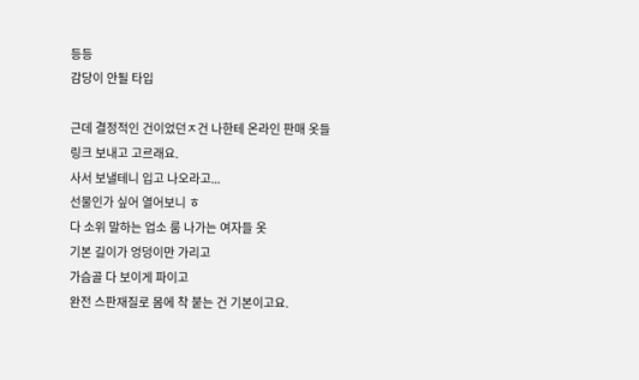등등
감당이 안될 타입

근데 결정적인 건이었던ㅈ건 나한테 온라인 판매 옷들
링크 보내고 고르래요.
사서 보낼테니 입고 나오라고...
선물인가 싶어 열어보니 ㅎ
다 소위 말하는 업소 룸 나가는 여자들 옷
기본 길이가 엉덩이만 가리고
가슴골 다 보이게 파이고
완전 스판재질로 몸에 착 붙는 건 기본이고요.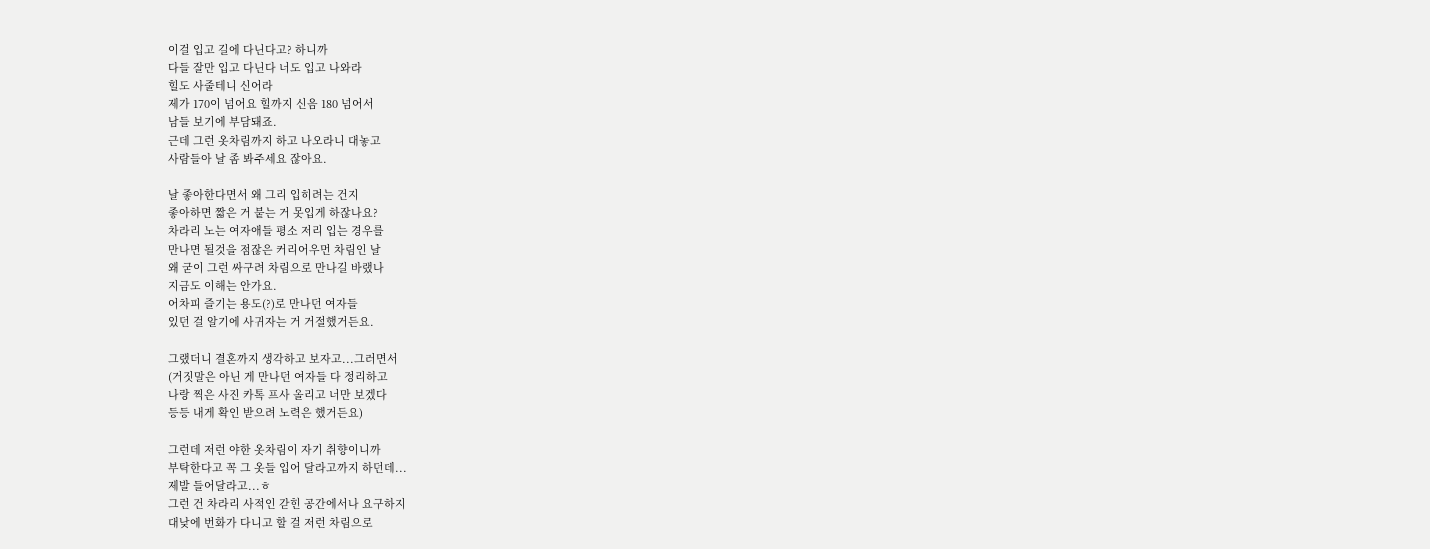이걸 입고 길에 다닌다고? 하니까
다들 잘만 입고 다닌다 너도 입고 나와라
힐도 사줄테니 신어라
제가 170이 넘어요 힐까지 신음 180 넘어서
남들 보기에 부담돼죠.
근데 그런 옷차림까지 하고 나오라니 대놓고
사람들아 날 좀 봐주세요 잖아요.

날 좋아한다면서 왜 그리 입히려는 건지
좋아하면 짧은 거 붙는 거 못입게 하잖나요?
차라리 노는 여자애들 평소 저리 입는 경우를
만나면 될것을 점잖은 커리어우먼 차림인 날
왜 굳이 그런 싸구려 차림으로 만나길 바랬나
지금도 이해는 안가요.
어차피 즐기는 용도(?)로 만나던 여자들
있던 걸 알기에 사귀자는 거 거절했거든요.

그랬더니 결혼까지 생각하고 보자고...그러면서
(거짓말은 아닌 게 만나던 여자들 다 정리하고
나랑 찍은 사진 카톡 프사 올리고 너만 보겠다
등등 내게 확인 받으려 노력은 했거든요)

그런데 저런 야한 옷차림이 자기 취향이니까
부탁한다고 꼭 그 옷들 입어 달라고까지 하던데...
제발 들어달라고...ㅎ
그런 건 차라리 사적인 갇힌 공간에서나 요구하지
대낮에 번화가 다니고 할 걸 저런 차림으로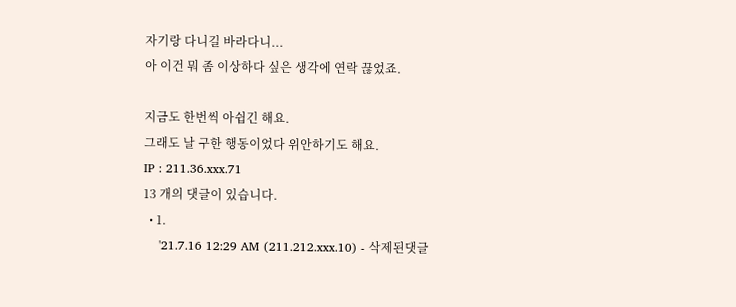자기랑 다니길 바라다니...
아 이건 뭐 좀 이상하다 싶은 생각에 연락 끊었죠.

지금도 한번씩 아쉽긴 해요.
그래도 날 구한 행동이었다 위안하기도 해요.
IP : 211.36.xxx.71
13 개의 댓글이 있습니다.
  • 1.
    '21.7.16 12:29 AM (211.212.xxx.10) - 삭제된댓글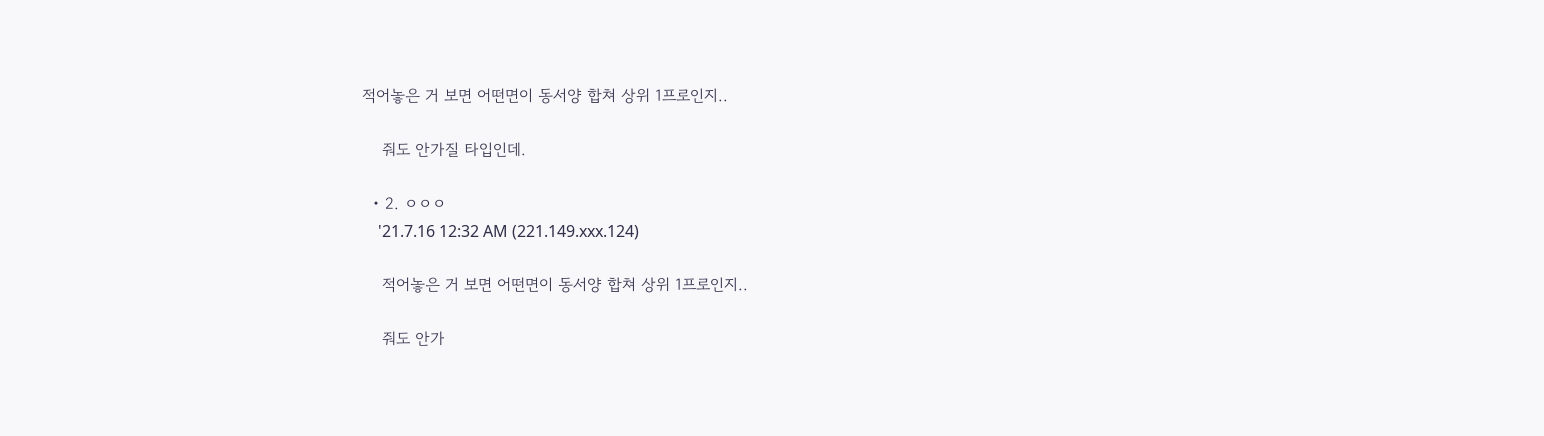적어놓은 거 보면 어떤면이 동서양 합쳐 상위 1프로인지..

    줘도 안가질 타입인데.

  • 2. ㅇㅇㅇ
    '21.7.16 12:32 AM (221.149.xxx.124)

    적어놓은 거 보면 어떤면이 동서양 합쳐 상위 1프로인지..

    줘도 안가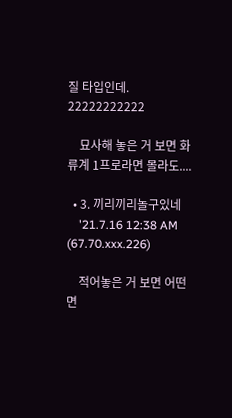질 타입인데. 22222222222

    묘사해 놓은 거 보면 화류계 1프로라면 몰라도....

  • 3. 끼리끼리놀구있네
    '21.7.16 12:38 AM (67.70.xxx.226)

    적어놓은 거 보면 어떤면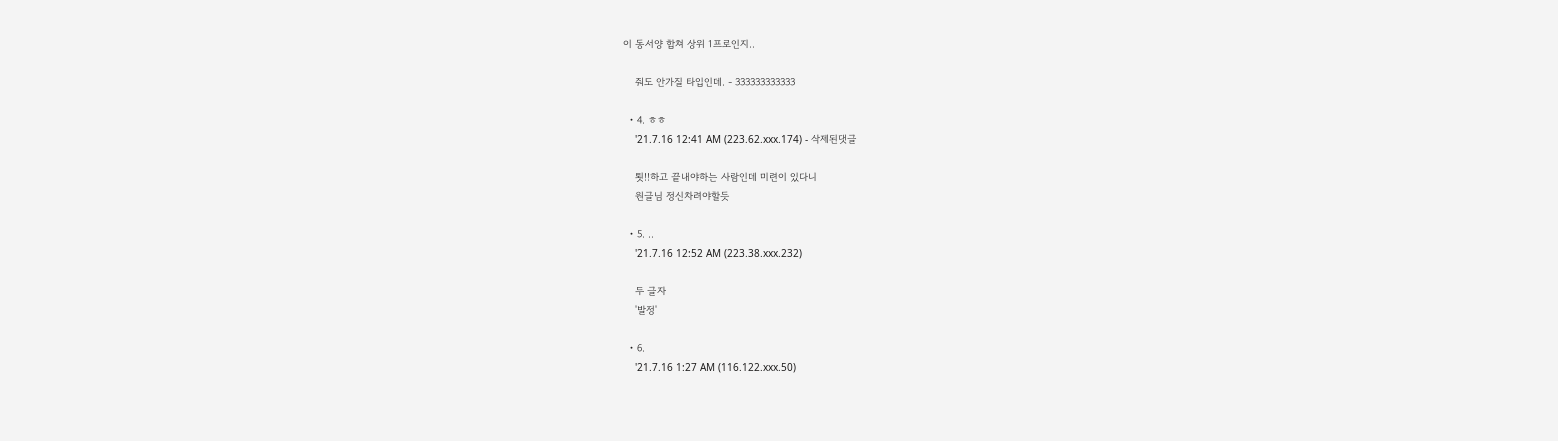이 동서양 합쳐 상위 1프로인지..

    줘도 안가질 타입인데. - 333333333333

  • 4. ㅎㅎ
    '21.7.16 12:41 AM (223.62.xxx.174) - 삭제된댓글

    툇!!하고 끝내야하는 사람인데 미련이 있다니
    원글님 정신차려야할듯

  • 5. ..
    '21.7.16 12:52 AM (223.38.xxx.232)

    두 글자
    '발정'

  • 6.
    '21.7.16 1:27 AM (116.122.xxx.50)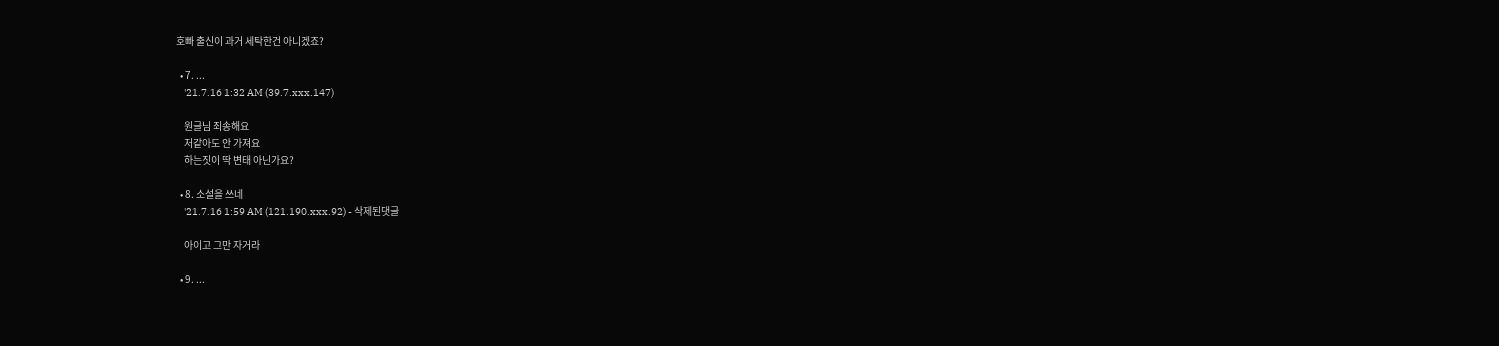호빠 출신이 과거 세탁한건 아니겠죠?

  • 7. ...
    '21.7.16 1:32 AM (39.7.xxx.147)

    원글님 죄송해요
    저같아도 안 가져요
    하는짓이 딱 변태 아닌가요?

  • 8. 소설을 쓰네
    '21.7.16 1:59 AM (121.190.xxx.92) - 삭제된댓글

    아이고 그만 자거라

  • 9. ...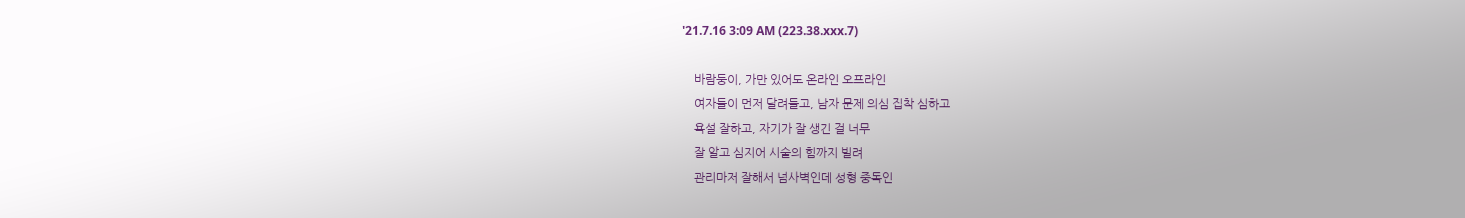'21.7.16 3:09 AM (223.38.xxx.7)

    바람둥이, 가만 있어도 온라인 오프라인
    여자들이 먼저 달려들고, 남자 문제 의심 집착 심하고
    욕설 잘하고, 자기가 잘 생긴 걸 너무
    잘 알고 심지어 시술의 힘까지 빌려
    관리마저 잘해서 넘사벽인데 성형 중독인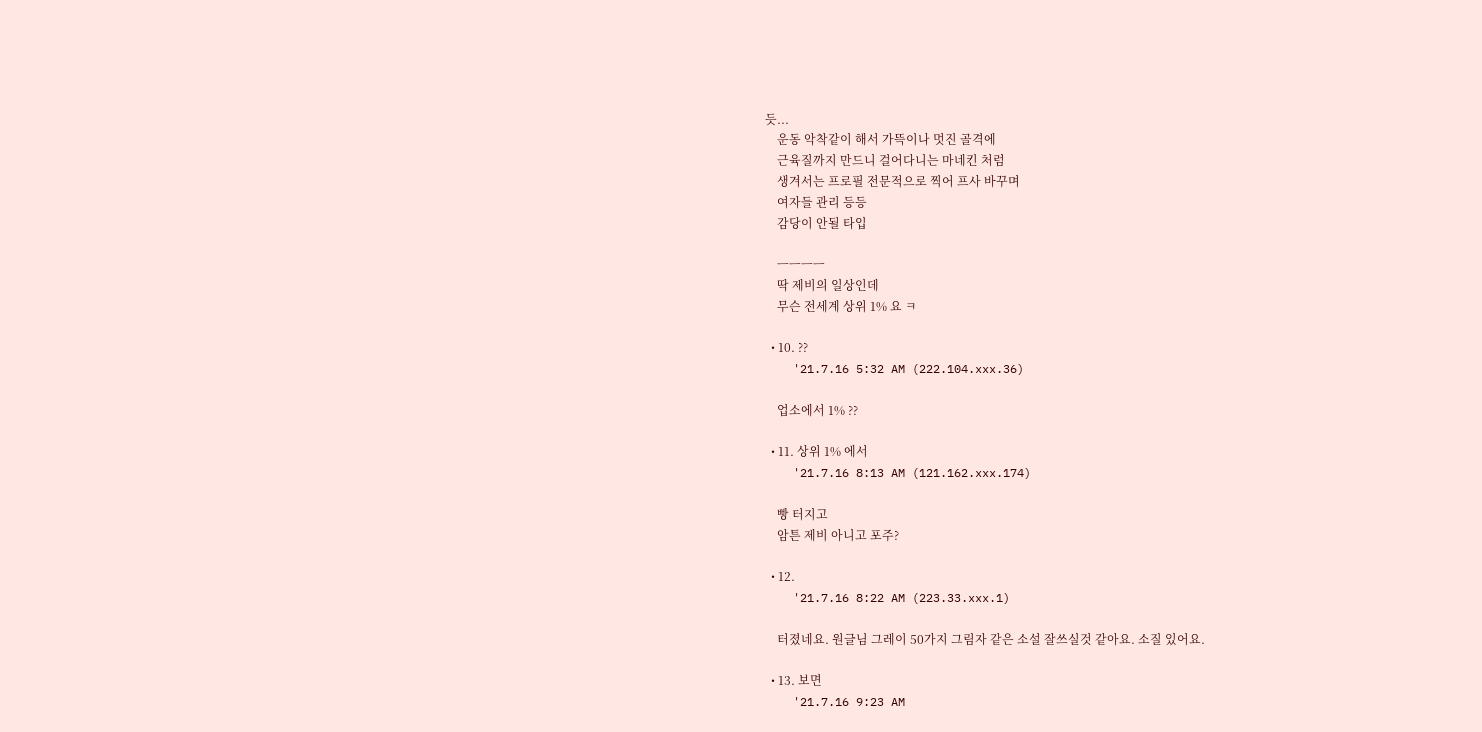듯...
    운동 악착같이 해서 가뜩이나 멋진 골격에
    근육질까지 만드니 걸어다니는 마네킨 처럼
    생겨서는 프로필 전문적으로 찍어 프사 바꾸며
    여자들 관리 등등
    감당이 안될 타입

    ㅡㅡㅡㅡ
    딱 제비의 일상인데
    무슨 전세계 상위 1% 요 ㅋ

  • 10. ??
    '21.7.16 5:32 AM (222.104.xxx.36)

    업소에서 1% ??

  • 11. 상위 1% 에서
    '21.7.16 8:13 AM (121.162.xxx.174)

    빵 터지고
    암튼 제비 아니고 포주?

  • 12.
    '21.7.16 8:22 AM (223.33.xxx.1)

    터졌네요. 원글님 그레이 50가지 그림자 같은 소설 잘쓰실것 같아요. 소질 있어요.

  • 13. 보면
    '21.7.16 9:23 AM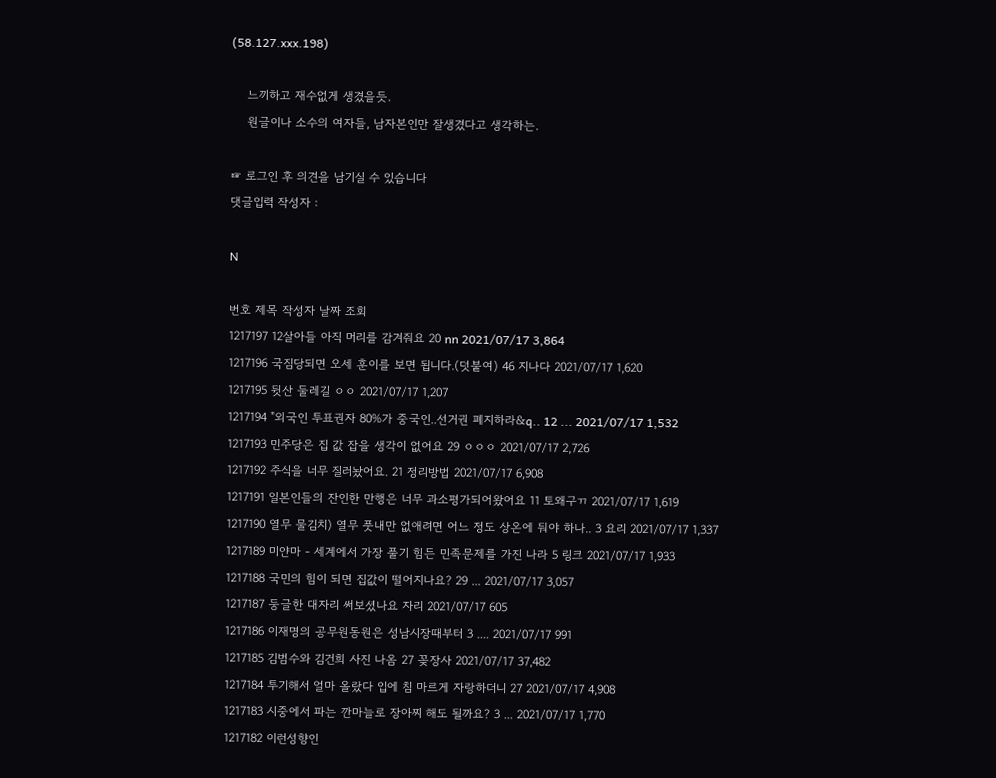(58.127.xxx.198)

    느끼하고 재수없게 생겼을듯.
    원글이나 소수의 여자들, 남자본인만 잘생겼다고 생각하는.

☞ 로그인 후 의견을 남기실 수 있습니다
댓글입력 작성자 :

N

번호 제목 작성자 날짜 조회
1217197 12살아들 아직 머리를 감겨줘요 20 nn 2021/07/17 3,864
1217196 국짐당되면 오세 훈이를 보면 됩니다.(덧붙여) 46 지나다 2021/07/17 1,620
1217195 뒷산 둘레길 ㅇㅇ 2021/07/17 1,207
1217194 "외국인 투표권자 80%가 중국인..선거권 폐지하라&q.. 12 ... 2021/07/17 1,532
1217193 민주당은 집 값 잡을 생각이 없어요 29 ㅇㅇㅇ 2021/07/17 2,726
1217192 주식을 너무 질러놨어요. 21 정리방법 2021/07/17 6,908
1217191 일본인들의 잔인한 만행은 너무 과소평가되어왔어요 11 토왜구ㄲ 2021/07/17 1,619
1217190 열무 물김치) 열무 풋내만 없애려면 어느 정도 상온에 둬야 하나.. 3 요리 2021/07/17 1,337
1217189 미얀마 - 세계에서 가장 풀기 힘든 민족문제를 가진 나라 5 링크 2021/07/17 1,933
1217188 국민의 힘이 되면 집값이 떨어지나요? 29 ... 2021/07/17 3,057
1217187 둥글한 대자리 써보셨나요 자리 2021/07/17 605
1217186 이재명의 공무원동원은 성남시장때부터 3 .... 2021/07/17 991
1217185 김범수와 김건희 사진 나옴 27 꽂장사 2021/07/17 37,482
1217184 투기해서 얼마 올랐다 입에 침 마르게 자랑하더니 27 2021/07/17 4,908
1217183 시중에서 파는 깐마늘로 장아찌 해도 될까요? 3 ... 2021/07/17 1,770
1217182 이런성향인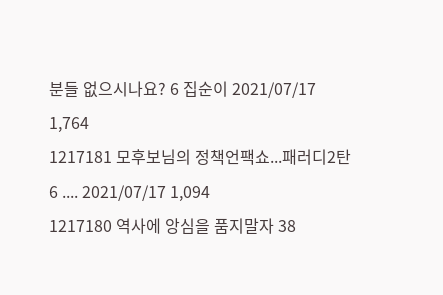분들 없으시나요? 6 집순이 2021/07/17 1,764
1217181 모후보님의 정책언팩쇼...패러디2탄 6 .... 2021/07/17 1,094
1217180 역사에 앙심을 품지말자 38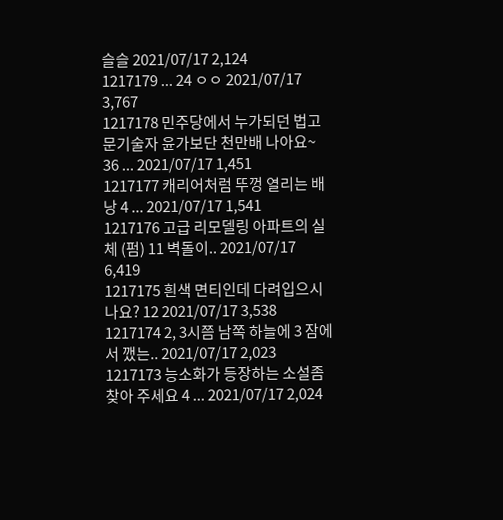슬슬 2021/07/17 2,124
1217179 ... 24 ㅇㅇ 2021/07/17 3,767
1217178 민주당에서 누가되던 법고문기술자 윤가보단 천만배 나아요~ 36 ... 2021/07/17 1,451
1217177 캐리어처럼 뚜껑 열리는 배낭 4 ... 2021/07/17 1,541
1217176 고급 리모델링 아파트의 실체 (펌) 11 벽돌이.. 2021/07/17 6,419
1217175 흰색 면티인데 다려입으시나요? 12 2021/07/17 3,538
1217174 2, 3시쯤 남쪽 하늘에 3 잠에서 깼는.. 2021/07/17 2,023
1217173 능소화가 등장하는 소설좀 찾아 주세요 4 ... 2021/07/17 2,024